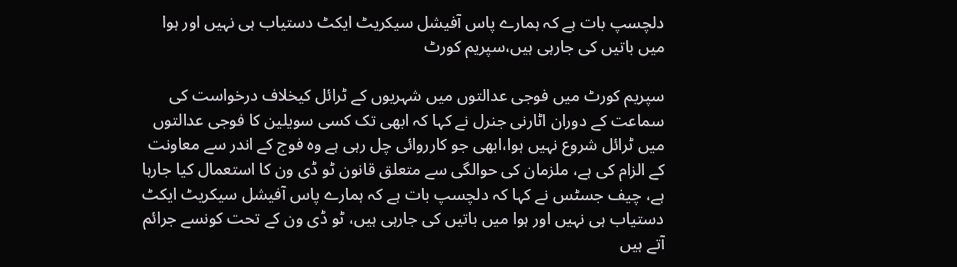دلچسپ بات ہے کہ ہمارے پاس آفیشل سیکریٹ ایکٹ دستیاب ہی نہیں اور ہوا میں باتیں کی جارہی ہیں،سپریم کورٹ

سپریم کورٹ میں فوجی عدالتوں میں شہریوں کے ٹرائل کیخلاف درخواست کی سماعت کے دوران اٹارنی جنرل نے کہا کہ ابھی تک کسی سویلین کا فوجی عدالتوں میں ٹرائل شروع نہیں ہوا،ابھی جو کارروائی چل رہی ہے وہ فوج کے اندر سے معاونت کے الزام کی ہے، ملزمان کی حوالگی سے متعلق قانون ٹو ڈی ون کا استعمال کیا جارہا ہے، چیف جسٹس نے کہا کہ دلچسپ بات ہے کہ ہمارے پاس آفیشل سیکریٹ ایکٹ دستیاب ہی نہیں اور ہوا میں باتیں کی جارہی ہیں، ٹو ڈی ون کے تحت کونسے جرائم آتے ہیں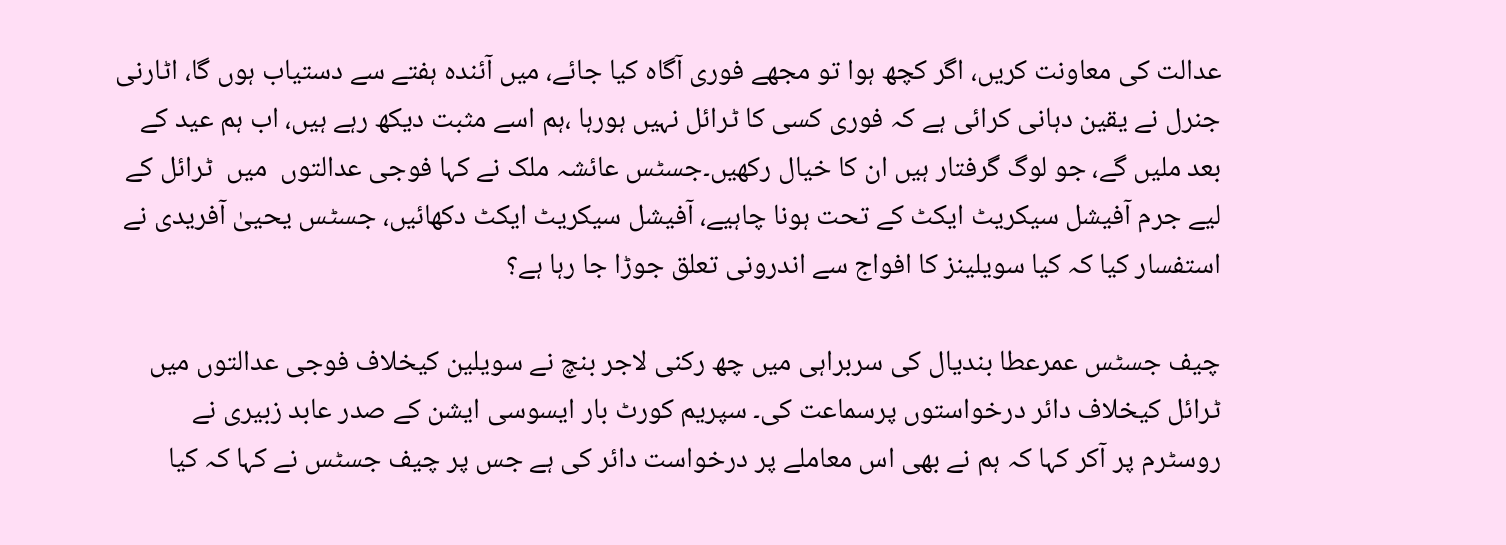عدالت کی معاونت کریں، اگر کچھ ہوا تو مجھے فوری آگاہ کیا جائے، میں آئندہ ہفتے سے دستیاب ہوں گا، اٹارنی جنرل نے یقین دہانی کرائی ہے کہ فوری کسی کا ٹرائل نہیں ہورہا ،ہم اسے مثبت دیکھ رہے ہیں، اب ہم عید کے بعد ملیں گے، جو لوگ گرفتار ہیں ان کا خیال رکھیں۔جسٹس عائشہ ملک نے کہا فوجی عدالتوں  میں  ٹرائل کے لیے جرم آفیشل سیکریٹ ایکٹ کے تحت ہونا چاہیے، آفیشل سیکریٹ ایکٹ دکھائیں، جسٹس یحییٰ آفریدی نے استفسار کیا کہ کیا سویلینز کا افواج سے اندرونی تعلق جوڑا جا رہا ہے؟

چیف جسٹس عمرعطا بندیال کی سربراہی میں چھ رکنی لاجر بنچ نے سویلین کیخلاف فوجی عدالتوں میں ٹرائل کیخلاف دائر درخواستوں پرسماعت کی۔ سپریم کورٹ بار ایسوسی ایشن کے صدر عابد زبیری نے روسٹرم پر آکر کہا کہ ہم نے بھی اس معاملے پر درخواست دائر کی ہے جس پر چیف جسٹس نے کہا کہ کیا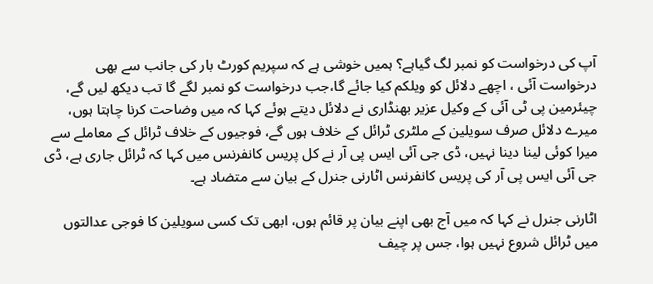آپ کی درخواست کو نمبر لگ گیاہے؟ ہمیں خوشی ہے کہ سپریم کورٹ بار کی جانب سے بھی درخواست آئی ، اچھے دلائل کو ویلکم کیا جائے گا،جب درخواست کو نمبر لگے گا تب دیکھ لیں گے، چیئرمین پی ٹی آئی کے وکیل عزیر بھنڈاری نے دلائل دیتے ہوئے کہا کہ میں وضاحت کرنا چاہتا ہوں، میرے دلائل صرف سویلین کے ملٹری ٹرائل کے خلاف ہوں گے، فوجیوں کے خلاف ٹرائل کے معاملے سے میرا کوئی لینا دینا نہیں، ڈی جی آئی ایس پی آر نے کل پریس کانفرنس میں کہا کہ ٹرائل جاری ہے، ڈی جی آئی ایس پی آر کی پریس کانفرنس اٹارنی جنرل کے بیان سے متضاد ہے۔

اٹارنی جنرل نے کہا کہ میں آج بھی اپنے بیان پر قائم ہوں، ابھی تک کسی سویلین کا فوجی عدالتوں میں ٹرائل شروع نہیں ہوا، جس پر چیف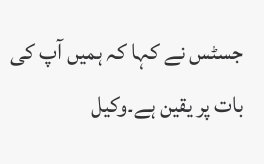جسٹس نے کہا کہ ہمیں آپ کی بات پر یقین ہے۔وکیل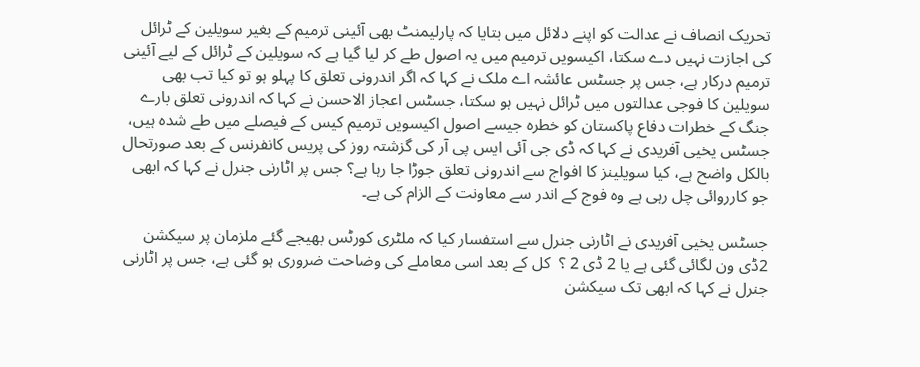تحریک انصاف نے عدالت کو اپنے دلائل میں بتایا کہ پارلیمنٹ بھی آئینی ترمیم کے بغیر سویلین کے ٹرائل کی اجازت نہیں دے سکتا، اکیسویں ترمیم میں یہ اصول طے کر لیا گیا ہے کہ سویلین کے ٹرائل کے لیے آئینی ترمیم درکار ہے، جس پر جسٹس عائشہ اے ملک نے کہا کہ اگر اندرونی تعلق کا پہلو ہو تو کیا تب بھی سویلین کا فوجی عدالتوں میں ٹرائل نہیں ہو سکتا، جسٹس اعجاز الاحسن نے کہا کہ اندرونی تعلق بارے جنگ کے خطرات دفاع پاکستان کو خطرہ جیسے اصول اکیسویں ترمیم کیس کے فیصلے میں طے شدہ ہیں، جسٹس یخیی آفریدی نے کہا کہ ڈی جی آئی ایس پی آر کی گزشتہ روز کی پریس کانفرنس کے بعد صورتحال بالکل واضح ہے، کیا سویلینز کا افواج سے اندرونی تعلق جوڑا جا رہا ہے؟ جس پر اٹارنی جنرل نے کہا کہ ابھی جو کارروائی چل رہی ہے وہ فوج کے اندر سے معاونت کے الزام کی ہے۔

جسٹس یخیی آفریدی نے اٹارنی جنرل سے استفسار کیا کہ ملٹری کورٹس بھیجے گئے ملزمان پر سیکشن 2ڈی ون لگائی گئی ہے یا 2 ڈی 2 ؟  کل کے بعد اسی معاملے کی وضاحت ضروری ہو گئی ہے، جس پر اٹارنی جنرل نے کہا کہ ابھی تک سیکشن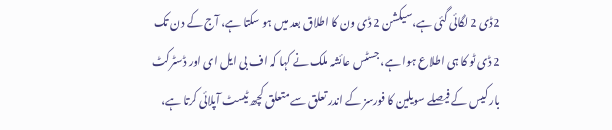2ڈی 2 لگائی گئی ہے،سیکشن 2 ڈی ون کا اطلاق بعد میں ہو سکتا ہے، آج کے دن تک 2 ڈی ٹو کا ہی اطلاع ہوا ہے، جسٹس عائشہ ملک نے کہا کہ اف بی ایل ای اور ڈسٹرکٹ بار کیس کے فیصلے سویلین کا فورسز کے اندر تعلق سے متعلق کچھ ٹیسٹ آپلائی کرتا ہے،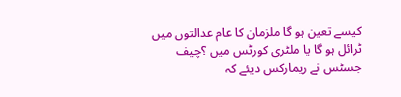کیسے تعین ہو گا ملزمان کا عام عدالتوں میں ٹرائل ہو گا یا ملٹری کورٹس میں ؟چیف جسٹس نے ریمارکس دیئے کہ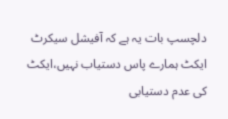دلچسپ بات یہ ہے کہ آفیشل سیکرٹ ایکٹ ہمارے پاس دستیاب نہیں،ایکٹ کی عدم دستیابی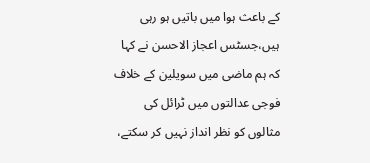کے باعث ہوا میں باتیں ہو رہی ہیں،جسٹس اعجاز الاحسن نے کہا کہ ہم ماضی میں سویلین کے خلاف فوجی عدالتوں میں ٹرائل کی مثالوں کو نظر انداز نہیں کر سکتے،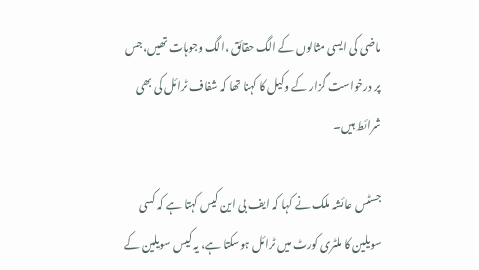ماضی کی ایسی مثالوں کے الگ حقائق ،الگ وجوہات تھیں،جس پر درخواست گزار کے وکیل کا کہنا تھا کہ شفاف ٹرائل کی بھی شرائط ہیں۔

جسٹس عائشہ ملک نے کہا کہ ایف بی این کیس کہتا ہے کہ کسی سویلین کا ملٹری کورٹ میں ٹرائل ہوسکتا ہے، یہ کیس سویلین کے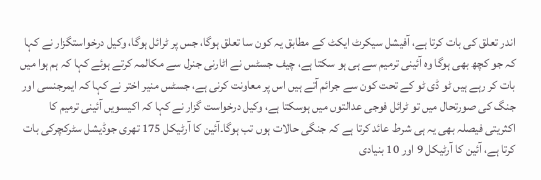اندر تعلق کی بات کرتا ہے، آفیشل سیکرٹ ایکٹ کے مطابق یہ کون سا تعلق ہوگا، جس پر ٹرائل ہوگا، وکیل درخواستگزار نے کہا کہ جو کچھ بھی ہوگا وہ آئینی ترمیم سے ہی ہو سکتا ہے، چیف جسٹس نے اٹارنی جنرل سے مکالمہ کرتے ہوئے کہا کہ ہم ہوا میں بات کر رہے ہیں ٹو ڈی ٹو کے تحت کون سے جرائم آتے ہیں اس پر معاونت کرنی ہے، جسٹس منیر اختر نے کہا کہ ایمرجنسی اور جنگ کی صورتحال میں تو ٹرائل فوجی عدالتوں میں ہوسکتا ہے، وکیل درخواست گزار نے کہا کہ اکیسویں آئینی ترمیم کا اکثریتی فیصلہ بھی یہ ہی شرط عائد کرتا ہے کہ جنگی حالات ہوں تب ہوگا۔آئین کا آرٹیکل 175 تھری جوڈیشل سٹرکچرکی بات کرتا ہے، آئین کا آرٹیکل 9 اور 10 بنیادی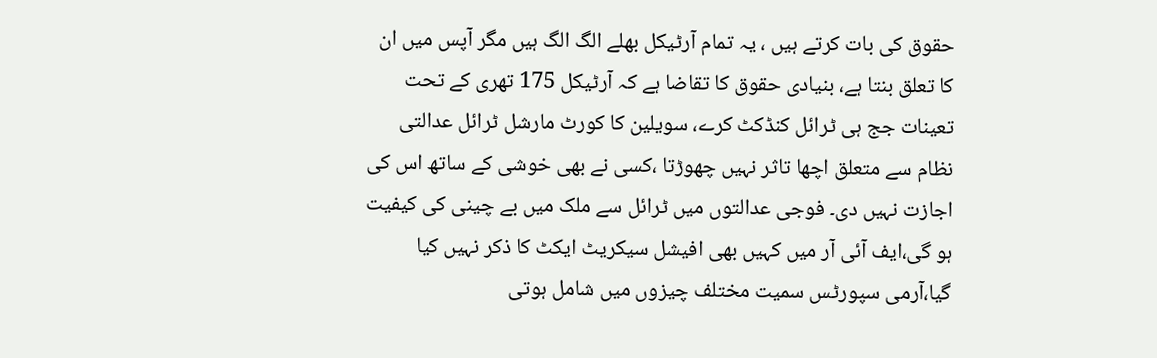حقوق کی بات کرتے ہیں ، یہ تمام آرٹیکل بھلے الگ الگ ہیں مگر آپس میں ان کا تعلق بنتا ہے، بنیادی حقوق کا تقاضا ہے کہ آرٹیکل 175 تھری کے تحت تعینات جج ہی ٹرائل کنڈکٹ کرے، سویلین کا کورٹ مارشل ٹرائل عدالتی نظام سے متعلق اچھا تاثر نہیں چھوڑتا ،کسی نے بھی خوشی کے ساتھ اس کی اجازت نہیں دی۔ فوجی عدالتوں میں ٹرائل سے ملک میں بے چینی کی کیفیت ہو گی،ایف آئی آر میں کہیں بھی افیشل سیکریٹ ایکٹ کا ذکر نہیں کیا گیا،آرمی سپورٹس سمیت مختلف چیزوں میں شامل ہوتی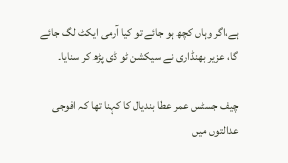ہے،اگر وہاں کچھ ہو جائے تو کیا آرمی ایکٹ لگ جائے گا، عزیر بھنڈاری نے سیکشن ٹو ڈی پڑھ کر سنایا۔

چیف جسٹس عمر عطا بندیال کا کہنا تھا کہ افوجی عدالتوں میں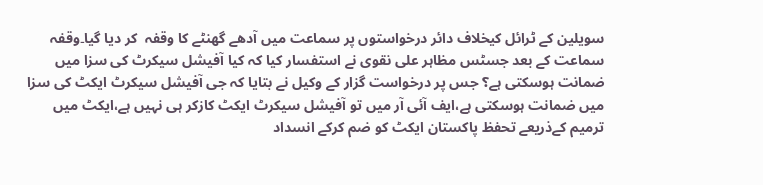سویلین کے ٹرائل کیخلاف دائر درخواستوں پر سماعت میں آدھے گھنٹے کا وقفہ  کر دیا گیا۔وقفہ سماعت کے بعد جسٹس مظاہر علی نقوی نے استفسار کیا کہ کیا آفیشل سیکرٹ کی سزا میں ضمانت ہوسکتی ہے؟ جس پر درخواست گزار کے وکیل نے بتایا کہ جی آفیشل سیکرٹ ایکٹ کی سزا میں ضمانت ہوسکتی ہے،ایف آئی آر میں تو آفیشل سیکرٹ ایکٹ کازکر ہی نہیں ہے،ایکٹ میں ترمیم کےذریعے تحفظ پاکستان ایکٹ کو ضم کرکے انسداد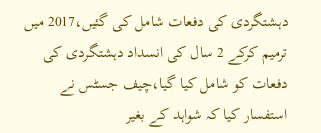دہشتگردی کی دفعات شامل کی گئیں،2017 میں ترمیم کرکے 2 سال کی انسداد دہشتگردی کی دفعات کو شامل کیا گیا،چیف جسٹس نے استفسار کیا کہ شواہد کے بغیر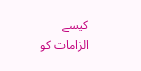کیسے الزامات کو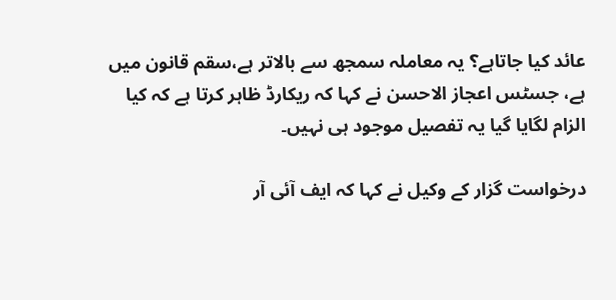عائد کیا جاتاہے؟ یہ معاملہ سمجھ سے بالاتر ہے،سقم قانون میں ہے، جسٹس اعجاز الاحسن نے کہا کہ ریکارڈ ظاہر کرتا ہے کہ کیا الزام لگایا گیا یہ تفصیل موجود ہی نہیں۔

درخواست گزار کے وکیل نے کہا کہ ایف آئی آر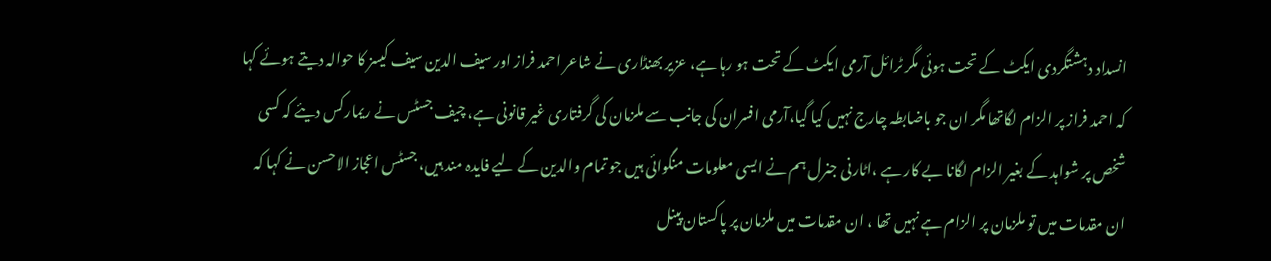انسداد دہشتگردی ایکٹ کے تحت ہوئی مگر ٹرائل آرمی ایکٹ کے تحت ہو رہا ہے، عزیر بھنڈاری نے شاعر احمد فراز اور سیف الدین سیف کیسز کا حوالہ دیتے ہوئے کہا کہ احمد فراز پر الزام لگاتھا مگر ان جو باضابطہ چارج نہیں کیا گیا،آرمی افسران کی جانب سے ملزمان کی گرفتاری غیر قانونی ہے، چیف جسٹس نے ریمارکس دیئے کہ کسی شخص پر شواہد کے بغیر الزام لگانا بے کار ہے ،اٹارنی جنرل ہم نے ایسی معلومات منگوائی ہیں جو تمام والدین کے لیے فایدہ مند ہیں، جسٹس اعجاز الاحسن نے کہا کہ ان مقدمات میں تو ملزمان پر الزام ہے نہیں تھا ، ان مقدمات میں ملزمان پر پاکستان پینل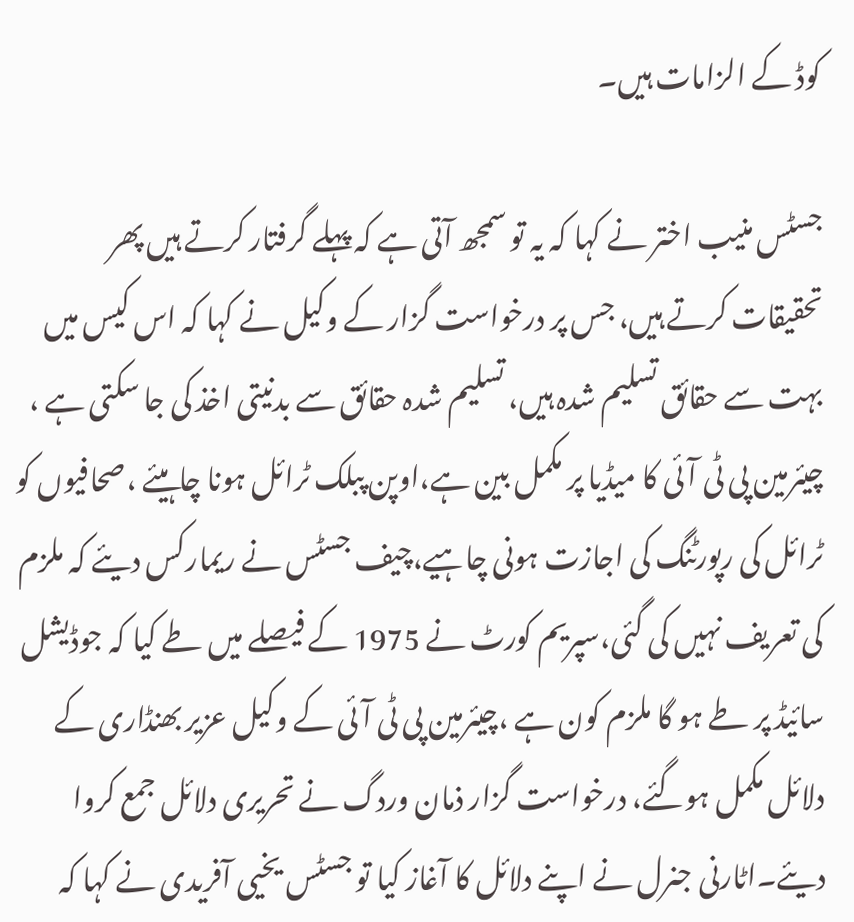کوڈ کے الزامات ہیں۔

جسٹس منیب اختر نے کہا کہ یہ تو سمجھ آتی ہے کہ پہلے گرفتار کرتے ہیں پھر تحقیقات کرتے ہیں، جس پر درخواست گزار کے وکیل نے کہا کہ اس کیس میں بہت سے حقائق تسلیم شدہ ہیں، تسلیم شدہ حقائق سے بدنیتی اخذ کی جا سکتی ہے ، چیئرمین پی ٹی آئی کا میڈیا پر مکمل بین ہے،اوپن پبلک ٹرائل ہونا چاہیئے ،صحافیوں کو ٹرائل کی رپورٹنگ کی اجازت ہونی چاہیے،چیف جسٹس نے ریمارکس دیئے کہ ملزم کی تعریف نہیں کی گئی،سپریم کورٹ نے 1975 کے فیصلے میں طے کیا کہ جوڈیشل سائیڈ پر طے ہو گا ملزم کون ہے ،چیئرمین پی ٹی آئی کے وکیل عزیر بھنڈاری کے دلائل مکمل ہوگئے، درخواست گزار ذمان وردگ نے تحریری دلائل جمع کروا دیئے۔اٹارنی جنرل نے اپنے دلائل کا آغاز کیا تو جسٹس یخیی آفریدی نے کہا کہ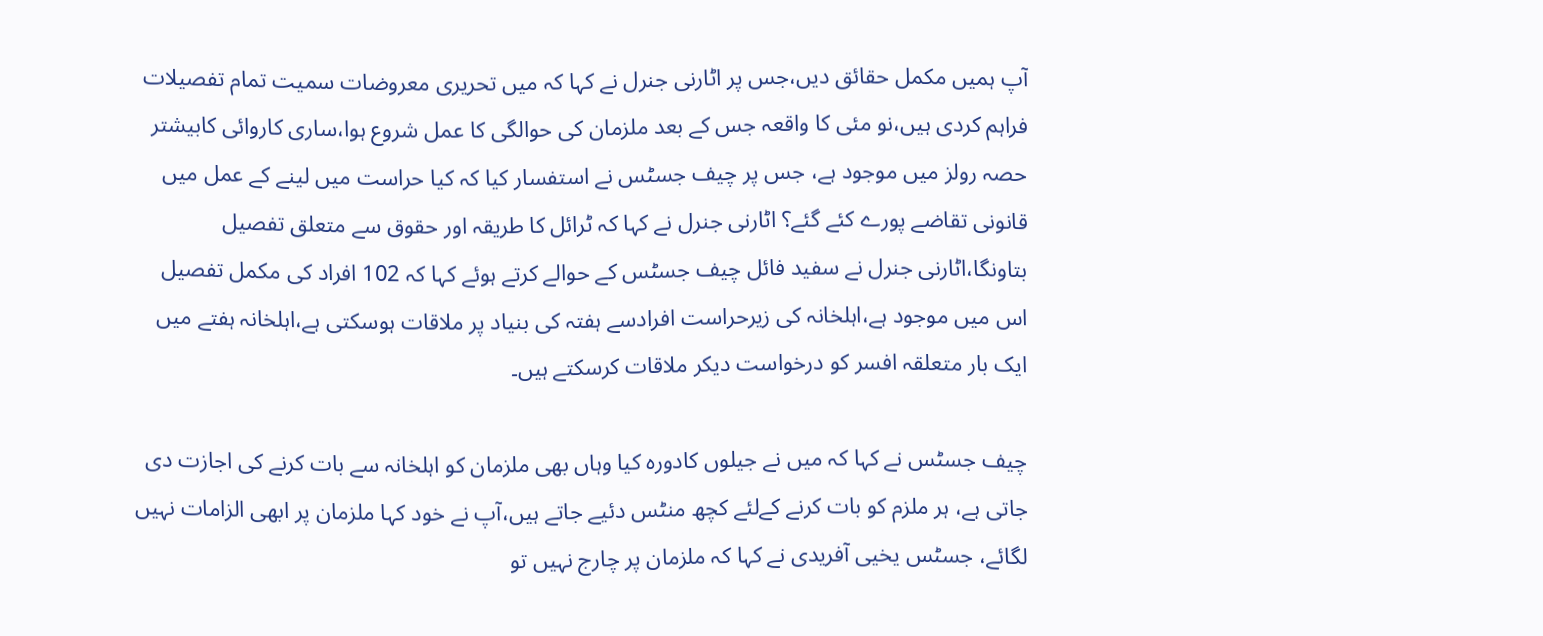آپ ہمیں مکمل حقائق دیں،جس پر اٹارنی جنرل نے کہا کہ میں تحریری معروضات سمیت تمام تفصیلات فراہم کردی ہیں،نو مئی کا واقعہ جس کے بعد ملزمان کی حوالگی کا عمل شروع ہوا،ساری کاروائی کابیشتر حصہ رولز میں موجود ہے، جس پر چیف جسٹس نے استفسار کیا کہ کیا حراست میں لینے کے عمل میں قانونی تقاضے پورے کئے گئے؟ اٹارنی جنرل نے کہا کہ ٹرائل کا طریقہ اور حقوق سے متعلق تفصیل بتاونگا،اٹارنی جنرل نے سفید فائل چیف جسٹس کے حوالے کرتے ہوئے کہا کہ 102 افراد کی مکمل تفصیل اس میں موجود ہے،اہلخانہ کی زیرحراست افرادسے ہفتہ کی بنیاد پر ملاقات ہوسکتی ہے،اہلخانہ ہفتے میں ایک بار متعلقہ افسر کو درخواست دیکر ملاقات کرسکتے ہیں۔

چیف جسٹس نے کہا کہ میں نے جیلوں کادورہ کیا وہاں بھی ملزمان کو اہلخانہ سے بات کرنے کی اجازت دی جاتی ہے، ہر ملزم کو بات کرنے کےلئے کچھ منٹس دئیے جاتے ہیں،آپ نے خود کہا ملزمان پر ابھی الزامات نہیں لگائے، جسٹس یخیی آفریدی نے کہا کہ ملزمان پر چارج نہیں تو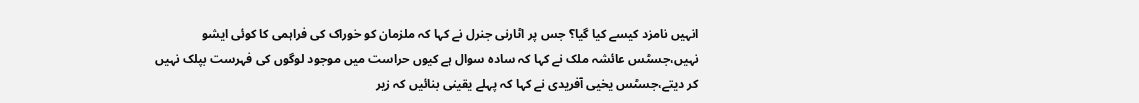انہیں نامزد کیسے کیا گیا؟ جس پر اٹارنی جنرل نے کہا کہ ملزمان کو خوراک کی فراہمی کا کوئی ایشو نہیں،جسٹس عائشہ ملک نے کہا کہ سادہ سوال ہے کیوں حراست میں موجود لوگوں کی فہرست بپلک نہیں کر دیتے،جسٹس یخیی آفریدی نے کہا کہ پہلے یقینی بنائیں کہ زیر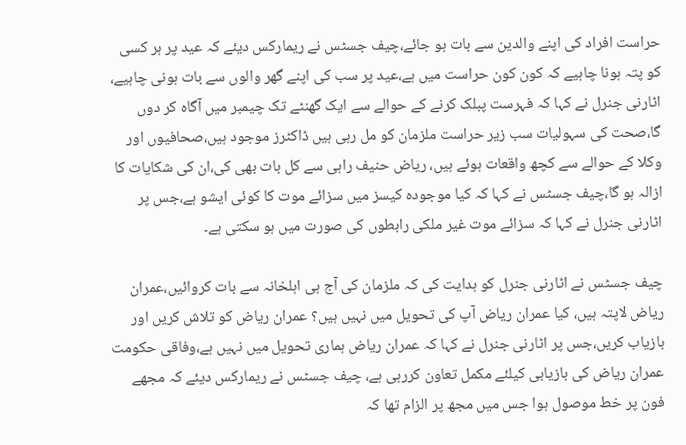حراست افراد کی اپنے والدین سے بات ہو جائے،چیف جسٹس نے ریمارکس دیئے کہ عید پر ہر کسی کو پتہ ہونا چاہیے کہ کون کون حراست میں ہے،عید پر سب کی اپنے گھر والوں سے بات ہونی چاہیے، اٹارنی جنرل نے کہا کہ فہرست پبلک کرنے کے حوالے سے ایک گھنٹے تک چیمبر میں آگاہ کر دوں گا،صحت کی سہولیات سب زیر حراست ملزمان کو مل رہی ہیں ڈاکٹرز موجود ہیں،صحافیوں اور وکلا کے حوالے سے کچھ واقعات ہوئے ہیں، ریاض حنیف راہی سے کل بات بھی کی،ان کی شکایات کا ازالہ ہو گا،چیف جسٹس نے کہا کہ کیا موجودہ کیسز میں سزائے موت کا کوئی ایشو ہے،جس پر اٹارنی جنرل نے کہا کہ سزائے موت غیر ملکی رابطوں کی صورت میں ہو سکتی ہے۔

چیف جسٹس نے اٹارنی جنرل کو ہدایت کی کہ ملزمان کی آج ہی اہلخانہ سے بات کروائیں،عمران ریاض لاپتہ ہیں، کیا عمران ریاض آپ کی تحویل میں نہیں ہیں؟ عمران ریاض کو تلاش کریں اور بازیاب کریں،جس پر اٹارنی جنرل نے کہا کہ عمران ریاض ہماری تحویل میں نہیں ہے،وفاقی حکومت عمران ریاض کی بازیابی کیلئے مکمل تعاون کررہی ہے، چیف جسٹس نے ریمارکس دیئے کہ مجھے فون پر خط موصول ہوا جس میں مجھ پر الزام تھا کہ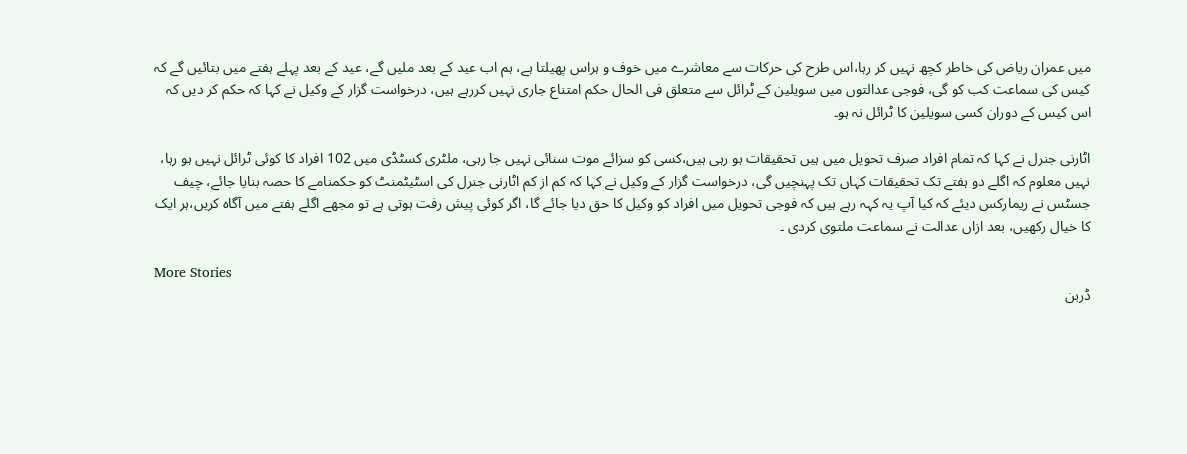میں عمران ریاض کی خاطر کچھ نہیں کر رہا،اس طرح کی حرکات سے معاشرے میں خوف و ہراس پھیلتا ہے، ہم اب عید کے بعد ملیں گے، عید کے بعد پہلے ہفتے میں بتائیں گے کہ کیس کی سماعت کب کو گی، فوجی عدالتوں میں سویلین کے ٹرائل سے متعلق فی الحال حکم امتناع جاری نہیں کررہے ہیں، درخواست گزار کے وکیل نے کہا کہ حکم کر دیں کہ اس کیس کے دوران کسی سویلین کا ٹرائل نہ ہو۔

اٹارنی جنرل نے کہا کہ تمام افراد صرف تحویل میں ہیں تحقیقات ہو رہی ہیں،کسی کو سزائے موت سنائی نہیں جا رہی، ملٹری کسٹڈی میں 102 افراد کا کوئی ٹرائل نہیں ہو رہا، نہیں معلوم کہ اگلے دو ہفتے تک تحقیقات کہاں تک پہنچیں گی، درخواست گزار کے وکیل نے کہا کہ کم از کم اٹارنی جنرل کی اسٹیٹمنٹ کو حکمنامے کا حصہ بنایا جائے، چیف جسٹس نے ریمارکس دیئے کہ کیا آپ یہ کہہ رہے ہیں کہ فوجی تحویل میں افراد کو وکیل کا حق دیا جائے گا، اگر کوئی پیش رفت ہوتی ہے تو مجھے اگلے ہفتے میں آگاہ کریں،ہر ایک کا خیال رکھیں، بعد ازاں عدالت نے سماعت ملتوی کردی ۔

More Stories
ڈربن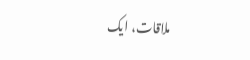ملاقات، ایک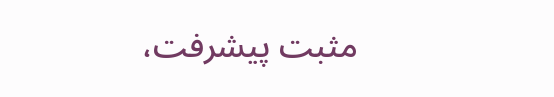مثبت پیشرفت،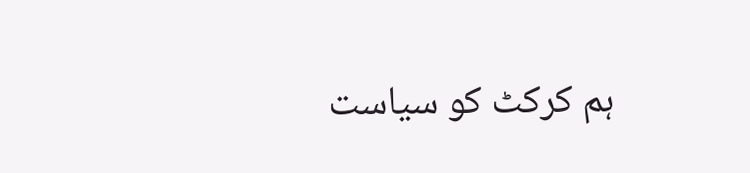ہم کرکٹ کو سیاست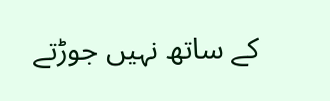کے ساتھ نہیں جوڑتے